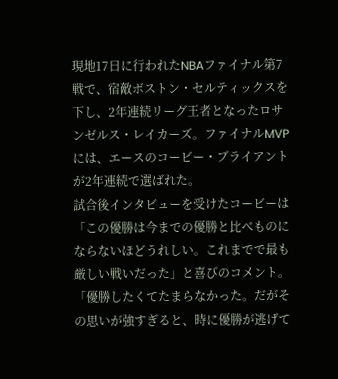現地17日に行われたNBAファイナル第7戦で、宿敵ボストン・セルティックスを下し、2年連続リーグ王者となったロサンゼルス・レイカーズ。ファイナルMVPには、エースのコービー・ブライアントが2年連続で選ばれた。
試合後インタビューを受けたコービーは「この優勝は今までの優勝と比べものにならないほどうれしい。これまでで最も厳しい戦いだった」と喜びのコメント。「優勝したくてたまらなかった。だがその思いが強すぎると、時に優勝が逃げて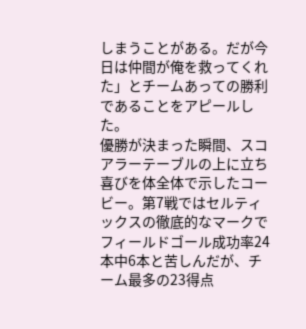しまうことがある。だが今日は仲間が俺を救ってくれた」とチームあっての勝利であることをアピールした。
優勝が決まった瞬間、スコアラーテーブルの上に立ち喜びを体全体で示したコービー。第7戦ではセルティックスの徹底的なマークでフィールドゴール成功率24本中6本と苦しんだが、チーム最多の23得点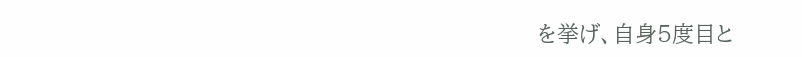を挙げ、自身5度目と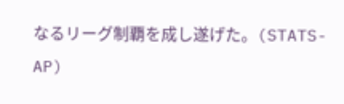なるリーグ制覇を成し遂げた。(STATS-AP)